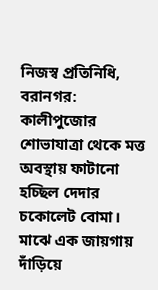নিজস্ব প্রতিনিধি, বরানগর: কালীপুজোর শোভাযাত্রা থেকে মত্ত অবস্থায় ফাটানো হচ্ছিল দেদার চকোলেট বোমা। মাঝে এক জায়গায় দাঁড়িয়ে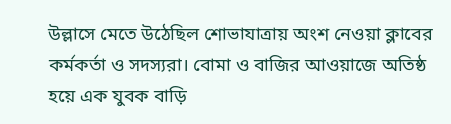উল্লাসে মেতে উঠেছিল শোভাযাত্রায় অংশ নেওয়া ক্লাবের কর্মকর্তা ও সদস্যরা। বোমা ও বাজির আওয়াজে অতিষ্ঠ হয়ে এক যুবক বাড়ি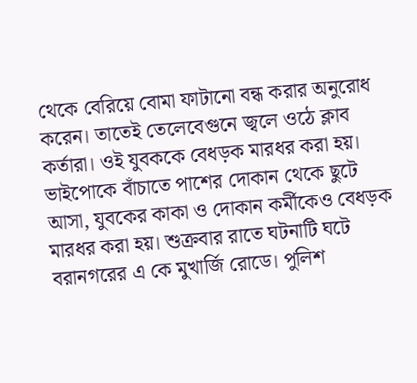থেকে বেরিয়ে বোমা ফাটানো বন্ধ করার অনুরোধ করেন। তাতেই তেলেবেগুনে জ্বলে ওঠে ক্লাব কর্তারা। ওই যুবককে বেধড়ক মারধর করা হয়। ভাইপোকে বাঁচাতে পাশের দোকান থেকে ছুটে আসা, যুবকের কাকা ও দোকান কর্মীকেও বেধড়ক মারধর করা হয়। শুক্রবার রাতে ঘটনাটি ঘটে বরানগরের এ কে মুখার্জি রোডে। পুলিশ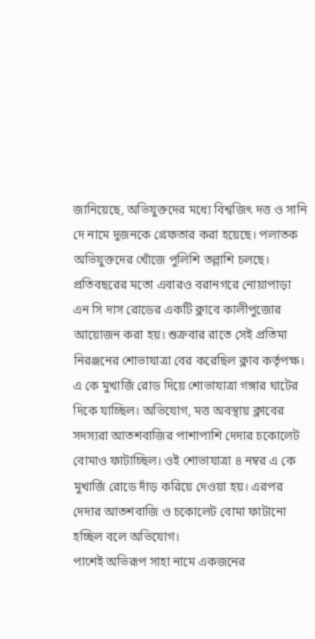জানিয়েছে, অভিযুক্তদের মধ্যে বিশ্বজিৎ দত্ত ও সানি দে নামে দুজনকে গ্রেফতার করা হয়েছে। পলাতক অভিযুক্তদের খোঁজে পুলিশি তল্লাশি চলছে।
প্রতিবছরের মতো এবারও বরানগরে নোয়াপাড়া এন সি দাস রোডের একটি ক্লাবে কালীপুজোর আয়োজন করা হয়। শুক্রবার রাতে সেই প্রতিমা নিরঞ্জনের শোভাযাত্রা বের করেছিল ক্লাব কর্তৃপক্ষ। এ কে মুখার্জি রোড দিয়ে শোভাযাত্রা গঙ্গার ঘাটের দিকে যাচ্ছিল। অভিযোগ, মত্ত অবস্থায় ক্লাবের সদস্যরা আতশবাজির পাশাপাশি দেদার চকোলেট বোমাও ফাটাচ্ছিল। ওই শোভাযাত্রা ৪ নম্বর এ কে মুখার্জি রোডে দাঁড় করিয়ে দেওয়া হয়। এরপর দেদার আতশবাজি ও চকোলেট বোমা ফাটানো হচ্ছিল বলে অভিযোগ।
পাশেই অভিরূপ সাহা নামে একজনের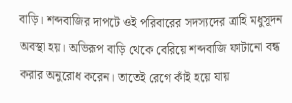বাড়ি। শব্দবাজির দাপটে ওই পরিবারের সদস্যদের ত্রাহি মধুসূদন অবস্থা হয়। অভিরূপ বাড়ি থেকে বেরিয়ে শব্দবাজি ফাটানো বন্ধ করার অনুরোধ করেন। তাতেই রেগে কাঁই হয়ে যায়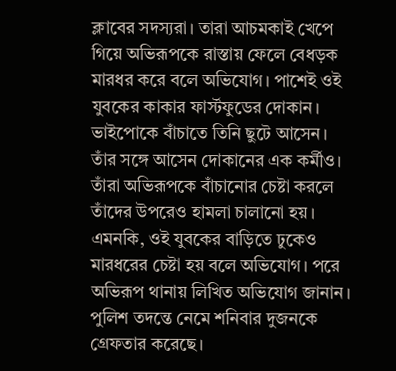ক্লাবের সদস্যরা। তারা আচমকাই খেপে গিয়ে অভিরূপকে রাস্তায় ফেলে বেধড়ক মারধর করে বলে অভিযোগ। পাশেই ওই যুবকের কাকার ফার্স্টফুডের দোকান। ভাইপোকে বাঁচাতে তিনি ছুটে আসেন। তাঁর সঙ্গে আসেন দোকানের এক কর্মীও। তাঁরা অভিরূপকে বাঁচানোর চেষ্টা করলে তাঁদের উপরেও হামলা চালানো হয়। এমনকি, ওই যুবকের বাড়িতে ঢুকেও মারধরের চেষ্টা হয় বলে অভিযোগ। পরে অভিরূপ থানায় লিখিত অভিযোগ জানান। পুলিশ তদন্তে নেমে শনিবার দুজনকে গ্রেফতার করেছে।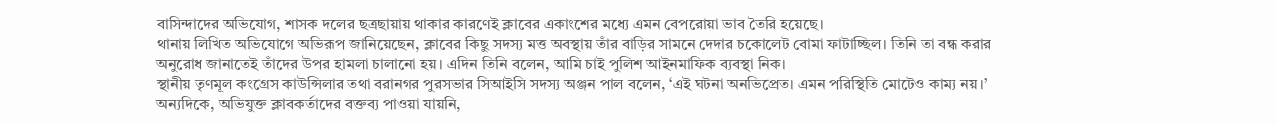বাসিন্দাদের অভিযোগ, শাসক দলের ছত্রছায়ায় থাকার কারণেই ক্লাবের একাংশের মধ্যে এমন বেপরোয়া ভাব তৈরি হয়েছে।
থানায় লিখিত অভিযোগে অভিরূপ জানিয়েছেন, ক্লাবের কিছু সদস্য মত্ত অবস্থায় তাঁর বাড়ির সামনে দেদার চকোলেট বোমা ফাটাচ্ছিল। তিনি তা বন্ধ করার অনুরোধ জানাতেই তাঁদের উপর হামলা চালানো হয়। এদিন তিনি বলেন, আমি চাই পুলিশ আইনমাফিক ব্যবস্থা নিক।
স্থানীয় তৃণমূল কংগ্রেস কাউন্সিলার তথা বরানগর পুরসভার সিআইসি সদস্য অঞ্জন পাল বলেন, ‘এই ঘটনা অনভিপ্রেত। এমন পরিস্থিতি মোটেও কাম্য নয়।’ অন্যদিকে, অভিযুক্ত ক্লাবকর্তাদের বক্তব্য পাওয়া যায়নি,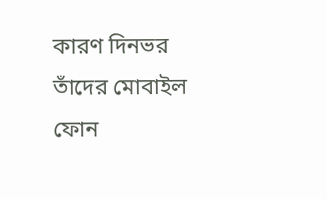কারণ দিনভর তাঁদের মোবাইল ফোন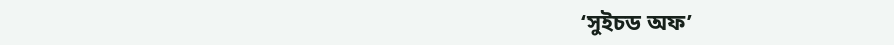‘সুইচড অফ’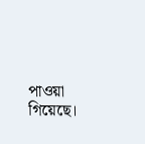পাওয়া গিয়েছে।